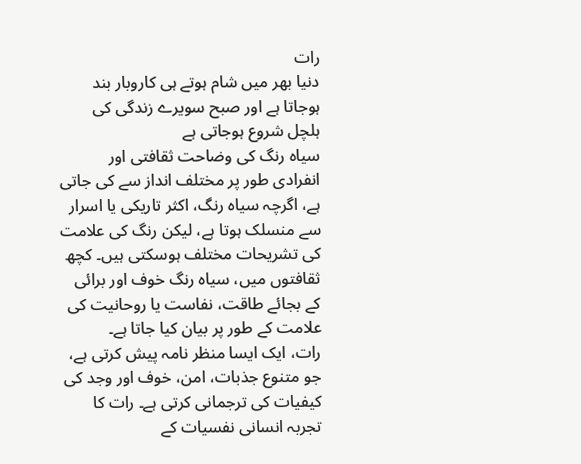رات
دنیا بھر میں شام ہوتے ہی کاروبار بند ہوجاتا ہے اور صبح سویرے زندگی کی ہلچل شروع ہوجاتی ہے
سیاہ رنگ کی وضاحت ثقافتی اور انفرادی طور پر مختلف انداز سے کی جاتی ہے، اگرچہ سیاہ رنگ، اکثر تاریکی یا اسرار سے منسلک ہوتا ہے، لیکن رنگ کی علامت کی تشریحات مختلف ہوسکتی ہیں۔ کچھ ثقافتوں میں، سیاہ رنگ خوف اور برائی کے بجائے طاقت، نفاست یا روحانیت کی علامت کے طور پر بیان کیا جاتا ہے۔
رات، ایک ایسا منظر نامہ پیش کرتی ہے، جو متنوع جذبات، امن، خوف اور وجد کی کیفیات کی ترجمانی کرتی ہے۔ رات کا تجربہ انسانی نفسیات کے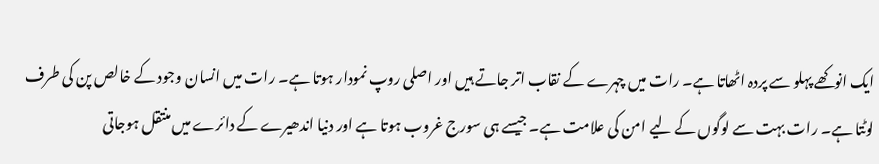ایک انوکھے پہلو سے پردہ اٹھاتا ہے۔ رات میں چہرے کے نقاب اتر جاتے ہیں اور اصلی روپ نمودار ہوتا ہے۔ رات میں انسان وجود کے خالص پن کی طرف لوٹتا ہے۔ رات بہت سے لوگوں کے لیے امن کی علامت ہے۔ جیسے ہی سورج غروب ہوتا ہے اور دنیا اندھیرے کے دائرے میں منتقل ہوجاتی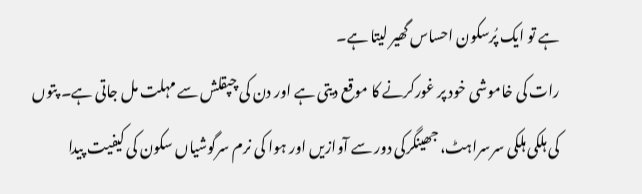ہے تو ایک پُرسکون احساس گھیر لیتا ہے۔
رات کی خاموشی خود پر غورکرنے کا موقع دیتی ہے اور دن کی چپقلش سے مہلت مل جاتی ہے۔ پتوں کی ہلکی ہلکی سرسراہٹ، جھینگرکی دور سے آوازیں اور ہوا کی نرم سرگوشیاں سکون کی کیفیت پیدا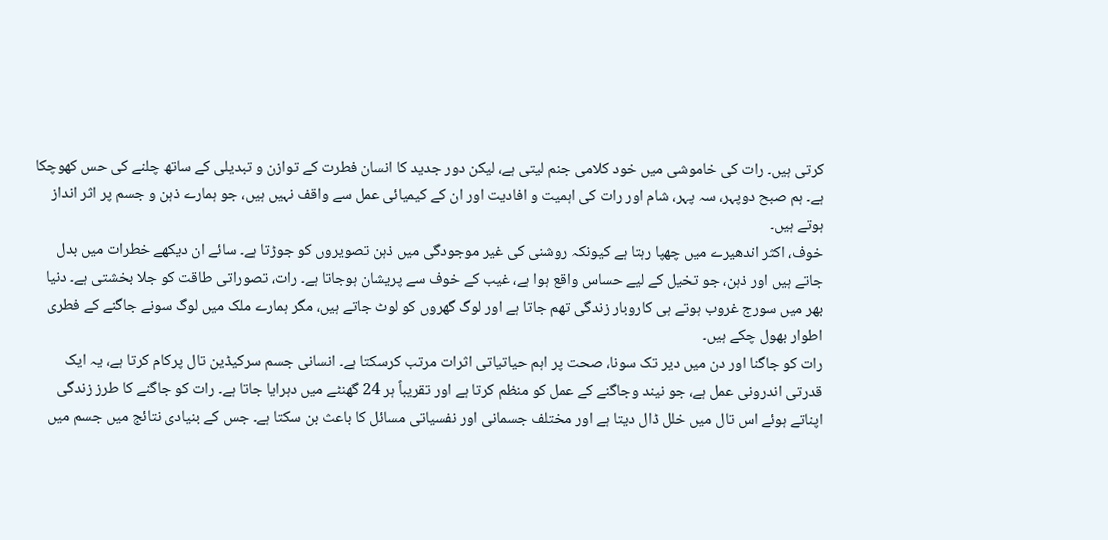کرتی ہیں۔ رات کی خاموشی میں خود کلامی جنم لیتی ہے، لیکن دور جدید کا انسان فطرت کے توازن و تبدیلی کے ساتھ چلنے کی حس کھوچکا ہے۔ ہم صبح دوپہر، سہ پہر، شام اور رات کی اہمیت و افادیت اور ان کے کیمیائی عمل سے واقف نہیں ہیں، جو ہمارے ذہن و جسم پر اثر انداز ہوتے ہیں۔
خوف، اکثر اندھیرے میں چھپا رہتا ہے کیونکہ روشنی کی غیر موجودگی میں ذہن تصویروں کو جوڑتا ہے۔ سائے ان دیکھے خطرات میں بدل جاتے ہیں اور ذہن، جو تخیل کے لیے حساس واقع ہوا ہے، غیب کے خوف سے پریشان ہوجاتا ہے۔ رات، تصوراتی طاقت کو جلا بخشتی ہے۔ دنیا بھر میں سورج غروب ہوتے ہی کاروبار زندگی تھم جاتا ہے اور لوگ گھروں کو لوٹ جاتے ہیں، مگر ہمارے ملک میں لوگ سونے جاگنے کے فطری اطوار بھول چکے ہیں۔
رات کو جاگنا اور دن میں دیر تک سونا، صحت پر اہم حیاتیاتی اثرات مرتب کرسکتا ہے۔ انسانی جسم سرکیڈین تال پرکام کرتا ہے، یہ ایک قدرتی اندرونی عمل ہے، جو نیند وجاگنے کے عمل کو منظم کرتا ہے اور تقریباً ہر 24 گھنٹے میں دہرایا جاتا ہے۔ رات کو جاگنے کا طرز زندگی اپناتے ہوئے اس تال میں خلل ڈال دیتا ہے اور مختلف جسمانی اور نفسیاتی مسائل کا باعث بن سکتا ہے۔ جس کے بنیادی نتائج میں جسم میں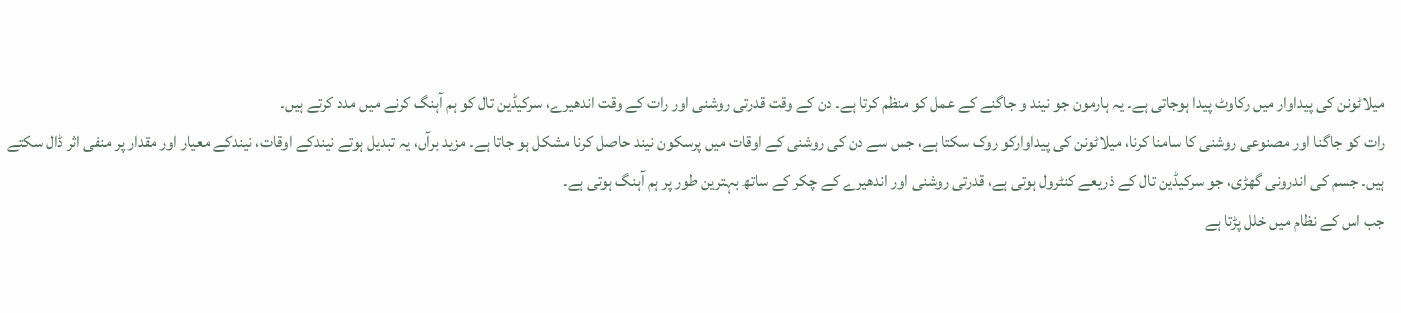میلاٹونن کی پیداوار میں رکاوٹ پیدا ہوجاتی ہے۔ یہ ہارمون جو نیند و جاگنے کے عمل کو منظم کرتا ہے۔ دن کے وقت قدرتی روشنی اور رات کے وقت اندھیرے، سرکیڈین تال کو ہم آہنگ کرنے میں مدد کرتے ہیں۔
رات کو جاگنا اور مصنوعی روشنی کا سامنا کرنا، میلاٹونن کی پیداوارکو روک سکتا ہے، جس سے دن کی روشنی کے اوقات میں پرسکون نیند حاصل کرنا مشکل ہو جاتا ہے۔ مزید برآں، یہ تبدیل ہوتے نیندکے اوقات، نیندکے معیار اور مقدار پر منفی اثر ڈال سکتے ہیں۔ جسم کی اندرونی گھڑی، جو سرکیڈین تال کے ذریعے کنٹرول ہوتی ہے، قدرتی روشنی اور اندھیرے کے چکر کے ساتھ بہترین طور پر ہم آہنگ ہوتی ہے۔
جب اس کے نظام میں خلل پڑتا ہے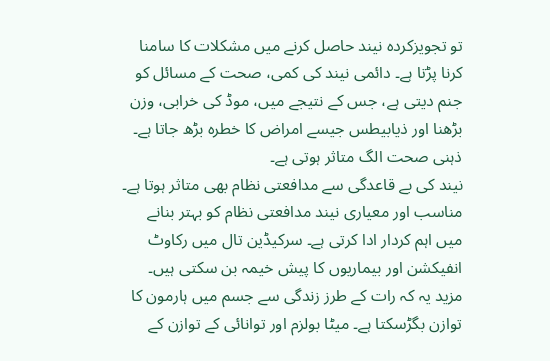تو تجویزکردہ نیند حاصل کرنے میں مشکلات کا سامنا کرنا پڑتا ہے۔ دائمی نیند کی کمی، صحت کے مسائل کو جنم دیتی ہے، جس کے نتیجے میں، موڈ کی خرابی، وزن بڑھنا اور ذیابیطس جیسے امراض کا خطرہ بڑھ جاتا ہے۔ ذہنی صحت الگ متاثر ہوتی ہے۔
نیند کی بے قاعدگی سے مدافعتی نظام بھی متاثر ہوتا ہے۔ مناسب اور معیاری نیند مدافعتی نظام کو بہتر بنانے میں اہم کردار ادا کرتی ہے۔ سرکیڈین تال میں رکاوٹ انفیکشن اور بیماریوں کا پیش خیمہ بن سکتی ہیں۔ مزید یہ کہ رات کے طرز زندگی سے جسم میں ہارمون کا توازن بگڑسکتا ہے۔ میٹا بولزم اور توانائی کے توازن کے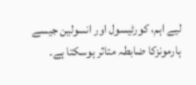لیے اہم، کورٹیسول اور انسولین جیسے ہارمونزکا ضابطہ متاثر ہوسکتا ہے۔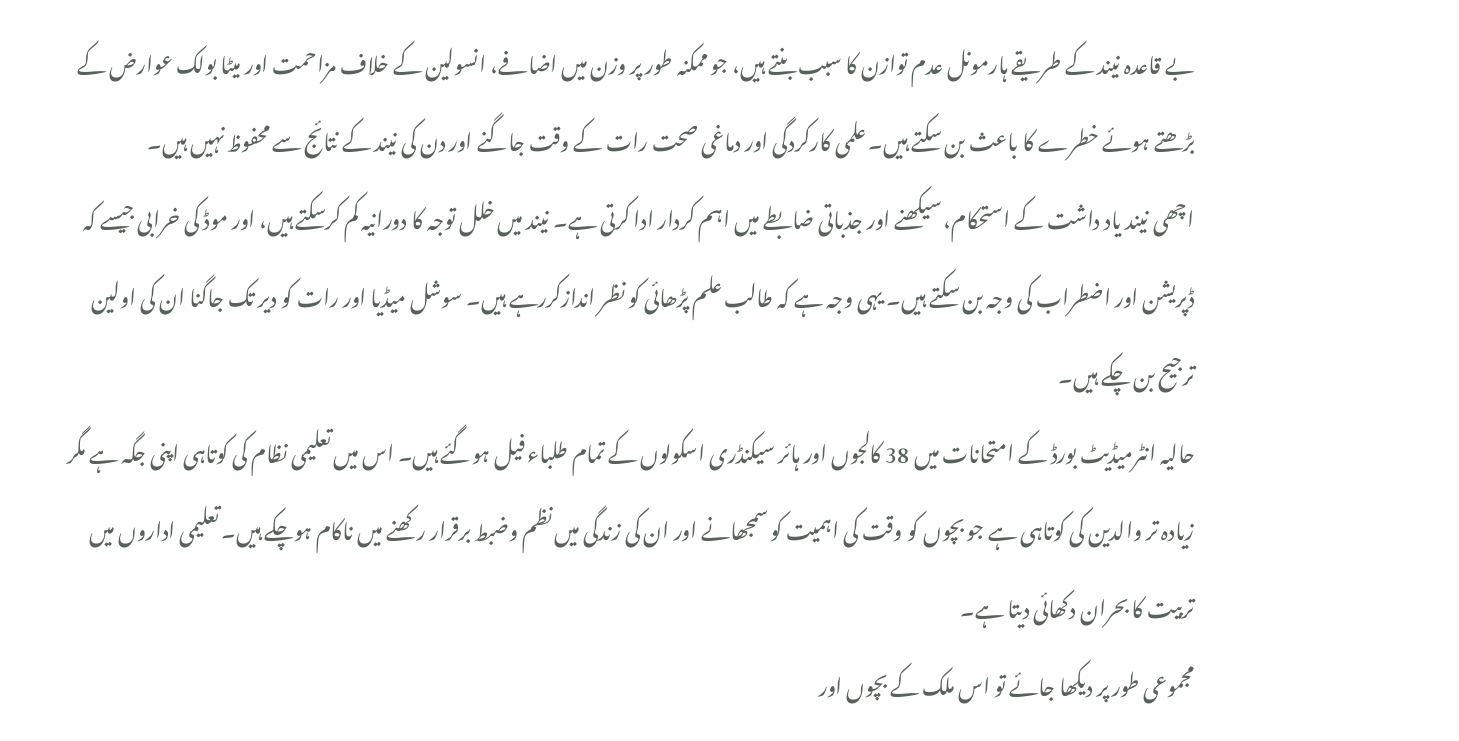بے قاعدہ نیند کے طریقے ہارمونل عدم توازن کا سبب بنتے ہیں، جو ممکنہ طور پر وزن میں اضافے، انسولین کے خلاف مزاحمت اور میٹا بولک عوارض کے بڑھتے ہوئے خطرے کا باعث بن سکتے ہیں۔ علمی کارکردگی اور دماغی صحت رات کے وقت جاگنے اور دن کی نیند کے نتائج سے محفوظ نہیں ہیں۔
اچھی نیند یاد داشت کے استحکام، سیکھنے اور جذباتی ضابطے میں اہم کردار ادا کرتی ہے۔ نیند میں خلل توجہ کا دورانیہ کم کرسکتے ہیں، اور موڈ کی خرابی جیسے کہ ڈپریشن اور اضطراب کی وجہ بن سکتے ہیں۔ یہی وجہ ہے کہ طالب علم پڑھائی کو نظر اندازکررہے ہیں۔ سوشل میڈیا اور رات کو دیر تک جاگنا ان کی اولین ترجیح بن چکے ہیں۔
حالیہ انٹرمیڈیٹ بورڈ کے امتحانات میں 38 کالجوں اور ہائر سیکنڈری اسکولوں کے تمام طلباء فیل ہوگئے ہیں۔ اس میں تعلیمی نظام کی کوتاہی اپنی جگہ ہے مگر زیادہ تر والدین کی کوتاہی ہے جو بچوں کو وقت کی اہمیت کو سمجھانے اور ان کی زندگی میں نظم وضبط برقرار رکھنے میں ناکام ہوچکے ہیں۔ تعلیمی اداروں میں تربیت کا بحران دکھائی دیتا ہے۔
مجموعی طور پر دیکھا جائے تو اس ملک کے بچوں اور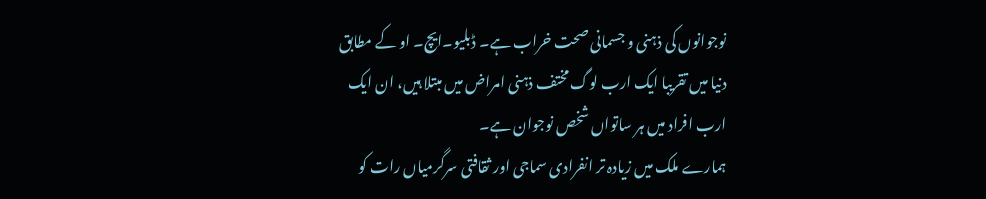نوجوانوں کی ذہنی و جسمانی صحت خراب ہے۔ ڈبلیو۔ایچ۔ او کے مطابق دنیا میں تقریبا ایک ارب لوگ مختف ذہنی امراض میں مبتلا ہیں، ان ایک ارب افراد میں ہر ساتواں شخص نوجوان ہے۔
ہمارے ملک میں زیادہ تر انفرادی سماجی اور ثقافتی سرگرمیاں رات کو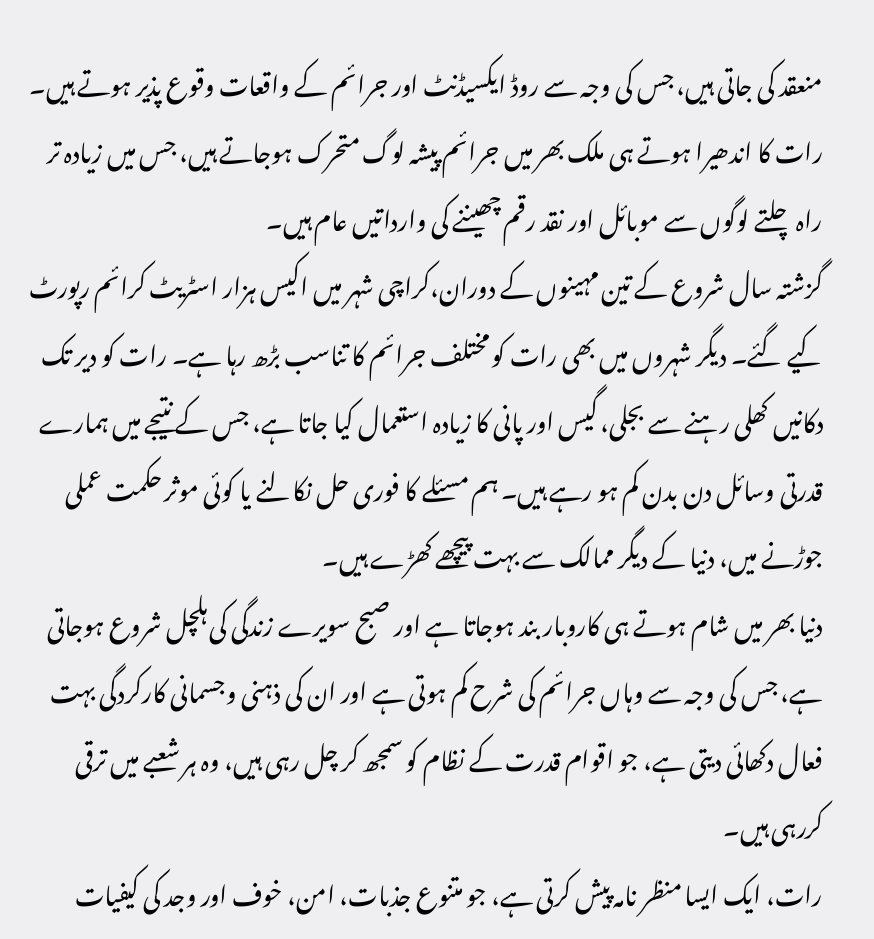منعقد کی جاتی ہیں، جس کی وجہ سے روڈ ایکسیڈنٹ اور جرائم کے واقعات وقوع پذیر ہوتے ہیں۔ رات کا اندھیرا ہوتے ہی ملک بھر میں جرائم پیشہ لوگ متحرک ہوجاتے ہیں، جس میں زیادہ تر راہ چلتے لوگوں سے موبائل اور نقد رقم چھیننے کی وارداتیں عام ہیں۔
گزشتہ سال شروع کے تین مہینوں کے دوران،کراچی شہر میں اکیس ہزار اسٹریٹ کرائم رپورٹ کیے گئے۔ دیگر شہروں میں بھی رات کو مختلف جرائم کا تناسب بڑھ رہا ہے۔ رات کو دیر تک دکانیں کھلی رہنے سے بجلی، گیس اور پانی کا زیادہ استعمال کیا جاتا ہے، جس کے نتیجے میں ہمارے قدرتی وسائل دن بدن کم ہو رہے ہیں۔ ہم مسئلے کا فوری حل نکالنے یا کوئی موثر حکمت عملی جوڑنے میں، دنیا کے دیگر ممالک سے بہت پیچھے کھڑے ہیں۔
دنیا بھر میں شام ہوتے ہی کاروبار بند ہوجاتا ہے اور صبح سویرے زندگی کی ہلچل شروع ہوجاتی ہے، جس کی وجہ سے وہاں جرائم کی شرح کم ہوتی ہے اور ان کی ذہنی وجسمانی کارکردگی بہت فعال دکھائی دیتی ہے، جو اقوام قدرت کے نظام کو سمجھ کر چل رہی ہیں، وہ ہر شعبے میں ترقی کررہی ہیں۔
رات، ایک ایسا منظر نامہ پیش کرتی ہے، جو متنوع جذبات، امن، خوف اور وجد کی کیفیات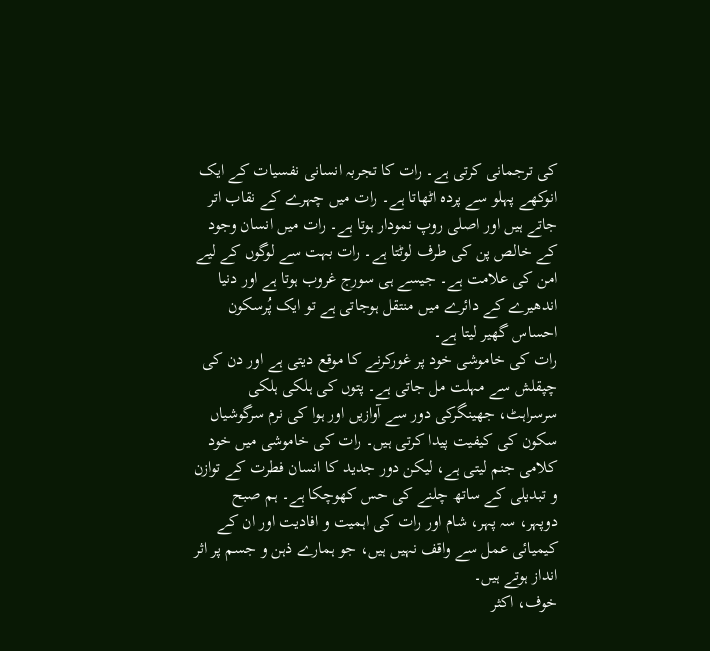کی ترجمانی کرتی ہے۔ رات کا تجربہ انسانی نفسیات کے ایک انوکھے پہلو سے پردہ اٹھاتا ہے۔ رات میں چہرے کے نقاب اتر جاتے ہیں اور اصلی روپ نمودار ہوتا ہے۔ رات میں انسان وجود کے خالص پن کی طرف لوٹتا ہے۔ رات بہت سے لوگوں کے لیے امن کی علامت ہے۔ جیسے ہی سورج غروب ہوتا ہے اور دنیا اندھیرے کے دائرے میں منتقل ہوجاتی ہے تو ایک پُرسکون احساس گھیر لیتا ہے۔
رات کی خاموشی خود پر غورکرنے کا موقع دیتی ہے اور دن کی چپقلش سے مہلت مل جاتی ہے۔ پتوں کی ہلکی ہلکی سرسراہٹ، جھینگرکی دور سے آوازیں اور ہوا کی نرم سرگوشیاں سکون کی کیفیت پیدا کرتی ہیں۔ رات کی خاموشی میں خود کلامی جنم لیتی ہے، لیکن دور جدید کا انسان فطرت کے توازن و تبدیلی کے ساتھ چلنے کی حس کھوچکا ہے۔ ہم صبح دوپہر، سہ پہر، شام اور رات کی اہمیت و افادیت اور ان کے کیمیائی عمل سے واقف نہیں ہیں، جو ہمارے ذہن و جسم پر اثر انداز ہوتے ہیں۔
خوف، اکثر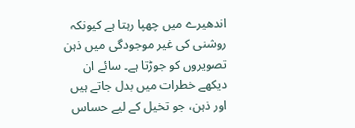اندھیرے میں چھپا رہتا ہے کیونکہ روشنی کی غیر موجودگی میں ذہن تصویروں کو جوڑتا ہے۔ سائے ان دیکھے خطرات میں بدل جاتے ہیں اور ذہن، جو تخیل کے لیے حساس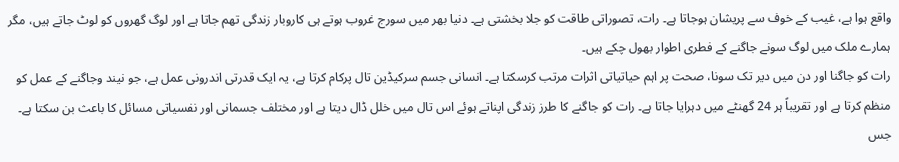واقع ہوا ہے، غیب کے خوف سے پریشان ہوجاتا ہے۔ رات، تصوراتی طاقت کو جلا بخشتی ہے۔ دنیا بھر میں سورج غروب ہوتے ہی کاروبار زندگی تھم جاتا ہے اور لوگ گھروں کو لوٹ جاتے ہیں، مگر ہمارے ملک میں لوگ سونے جاگنے کے فطری اطوار بھول چکے ہیں۔
رات کو جاگنا اور دن میں دیر تک سونا، صحت پر اہم حیاتیاتی اثرات مرتب کرسکتا ہے۔ انسانی جسم سرکیڈین تال پرکام کرتا ہے، یہ ایک قدرتی اندرونی عمل ہے، جو نیند وجاگنے کے عمل کو منظم کرتا ہے اور تقریباً ہر 24 گھنٹے میں دہرایا جاتا ہے۔ رات کو جاگنے کا طرز زندگی اپناتے ہوئے اس تال میں خلل ڈال دیتا ہے اور مختلف جسمانی اور نفسیاتی مسائل کا باعث بن سکتا ہے۔ جس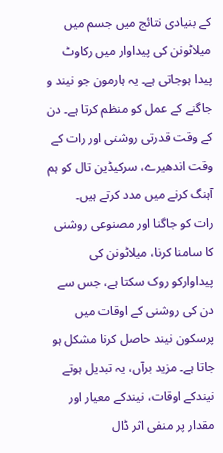کے بنیادی نتائج میں جسم میں میلاٹونن کی پیداوار میں رکاوٹ پیدا ہوجاتی ہے۔ یہ ہارمون جو نیند و جاگنے کے عمل کو منظم کرتا ہے۔ دن کے وقت قدرتی روشنی اور رات کے وقت اندھیرے، سرکیڈین تال کو ہم آہنگ کرنے میں مدد کرتے ہیں۔
رات کو جاگنا اور مصنوعی روشنی کا سامنا کرنا، میلاٹونن کی پیداوارکو روک سکتا ہے، جس سے دن کی روشنی کے اوقات میں پرسکون نیند حاصل کرنا مشکل ہو جاتا ہے۔ مزید برآں، یہ تبدیل ہوتے نیندکے اوقات، نیندکے معیار اور مقدار پر منفی اثر ڈال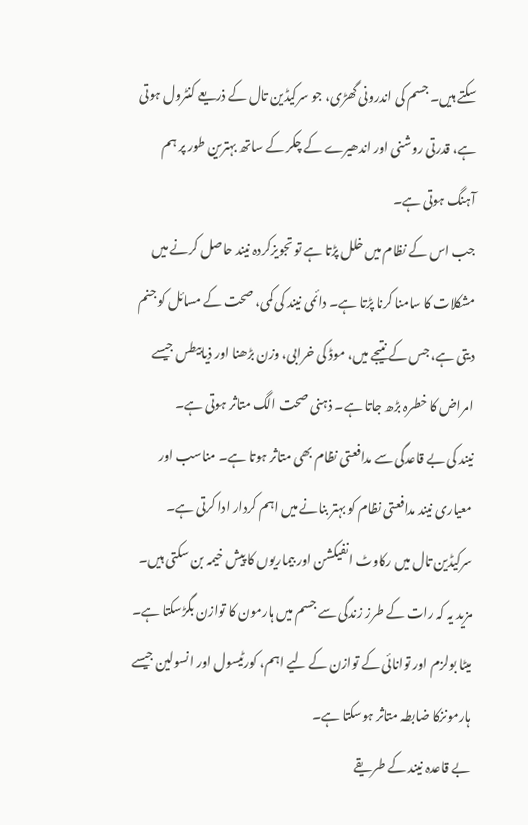سکتے ہیں۔ جسم کی اندرونی گھڑی، جو سرکیڈین تال کے ذریعے کنٹرول ہوتی ہے، قدرتی روشنی اور اندھیرے کے چکر کے ساتھ بہترین طور پر ہم آہنگ ہوتی ہے۔
جب اس کے نظام میں خلل پڑتا ہے تو تجویزکردہ نیند حاصل کرنے میں مشکلات کا سامنا کرنا پڑتا ہے۔ دائمی نیند کی کمی، صحت کے مسائل کو جنم دیتی ہے، جس کے نتیجے میں، موڈ کی خرابی، وزن بڑھنا اور ذیابیطس جیسے امراض کا خطرہ بڑھ جاتا ہے۔ ذہنی صحت الگ متاثر ہوتی ہے۔
نیند کی بے قاعدگی سے مدافعتی نظام بھی متاثر ہوتا ہے۔ مناسب اور معیاری نیند مدافعتی نظام کو بہتر بنانے میں اہم کردار ادا کرتی ہے۔ سرکیڈین تال میں رکاوٹ انفیکشن اور بیماریوں کا پیش خیمہ بن سکتی ہیں۔ مزید یہ کہ رات کے طرز زندگی سے جسم میں ہارمون کا توازن بگڑسکتا ہے۔ میٹا بولزم اور توانائی کے توازن کے لیے اہم، کورٹیسول اور انسولین جیسے ہارمونزکا ضابطہ متاثر ہوسکتا ہے۔
بے قاعدہ نیند کے طریقے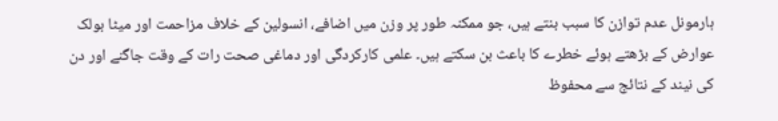ہارمونل عدم توازن کا سبب بنتے ہیں، جو ممکنہ طور پر وزن میں اضافے، انسولین کے خلاف مزاحمت اور میٹا بولک عوارض کے بڑھتے ہوئے خطرے کا باعث بن سکتے ہیں۔ علمی کارکردگی اور دماغی صحت رات کے وقت جاگنے اور دن کی نیند کے نتائج سے محفوظ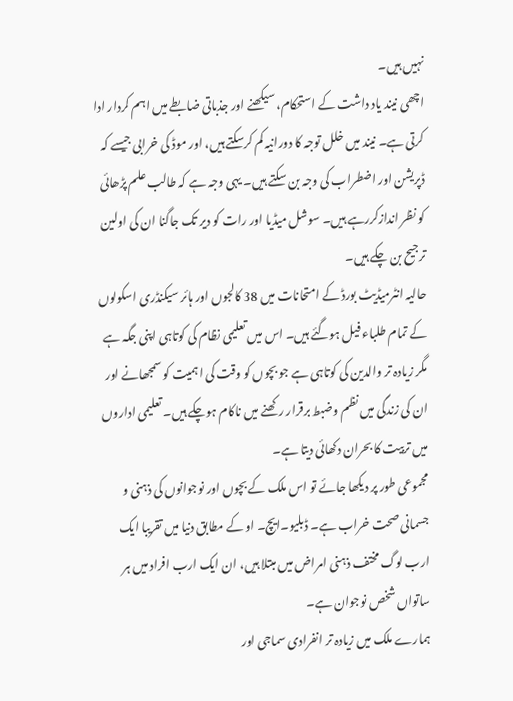نہیں ہیں۔
اچھی نیند یاد داشت کے استحکام، سیکھنے اور جذباتی ضابطے میں اہم کردار ادا کرتی ہے۔ نیند میں خلل توجہ کا دورانیہ کم کرسکتے ہیں، اور موڈ کی خرابی جیسے کہ ڈپریشن اور اضطراب کی وجہ بن سکتے ہیں۔ یہی وجہ ہے کہ طالب علم پڑھائی کو نظر اندازکررہے ہیں۔ سوشل میڈیا اور رات کو دیر تک جاگنا ان کی اولین ترجیح بن چکے ہیں۔
حالیہ انٹرمیڈیٹ بورڈ کے امتحانات میں 38 کالجوں اور ہائر سیکنڈری اسکولوں کے تمام طلباء فیل ہوگئے ہیں۔ اس میں تعلیمی نظام کی کوتاہی اپنی جگہ ہے مگر زیادہ تر والدین کی کوتاہی ہے جو بچوں کو وقت کی اہمیت کو سمجھانے اور ان کی زندگی میں نظم وضبط برقرار رکھنے میں ناکام ہوچکے ہیں۔ تعلیمی اداروں میں تربیت کا بحران دکھائی دیتا ہے۔
مجموعی طور پر دیکھا جائے تو اس ملک کے بچوں اور نوجوانوں کی ذہنی و جسمانی صحت خراب ہے۔ ڈبلیو۔ایچ۔ او کے مطابق دنیا میں تقریبا ایک ارب لوگ مختف ذہنی امراض میں مبتلا ہیں، ان ایک ارب افراد میں ہر ساتواں شخص نوجوان ہے۔
ہمارے ملک میں زیادہ تر انفرادی سماجی اور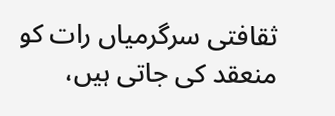ثقافتی سرگرمیاں رات کو منعقد کی جاتی ہیں،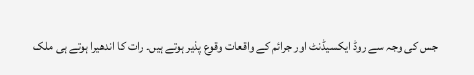جس کی وجہ سے روڈ ایکسیڈنٹ اور جرائم کے واقعات وقوع پذیر ہوتے ہیں۔ رات کا اندھیرا ہوتے ہی ملک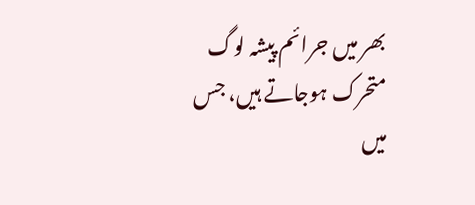بھر میں جرائم پیشہ لوگ متحرک ہوجاتے ہیں، جس میں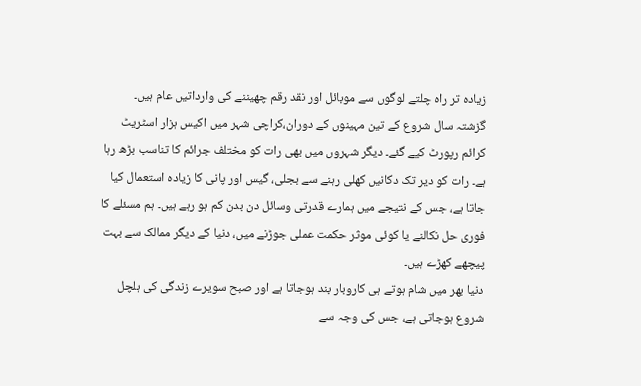زیادہ تر راہ چلتے لوگوں سے موبائل اور نقد رقم چھیننے کی وارداتیں عام ہیں۔
گزشتہ سال شروع کے تین مہینوں کے دوران،کراچی شہر میں اکیس ہزار اسٹریٹ کرائم رپورٹ کیے گئے۔ دیگر شہروں میں بھی رات کو مختلف جرائم کا تناسب بڑھ رہا ہے۔ رات کو دیر تک دکانیں کھلی رہنے سے بجلی، گیس اور پانی کا زیادہ استعمال کیا جاتا ہے، جس کے نتیجے میں ہمارے قدرتی وسائل دن بدن کم ہو رہے ہیں۔ ہم مسئلے کا فوری حل نکالنے یا کوئی موثر حکمت عملی جوڑنے میں، دنیا کے دیگر ممالک سے بہت پیچھے کھڑے ہیں۔
دنیا بھر میں شام ہوتے ہی کاروبار بند ہوجاتا ہے اور صبح سویرے زندگی کی ہلچل شروع ہوجاتی ہے، جس کی وجہ سے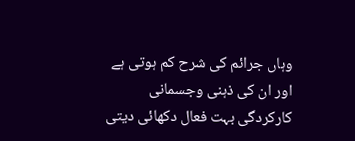وہاں جرائم کی شرح کم ہوتی ہے اور ان کی ذہنی وجسمانی کارکردگی بہت فعال دکھائی دیتی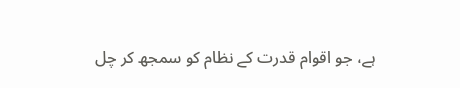ہے، جو اقوام قدرت کے نظام کو سمجھ کر چل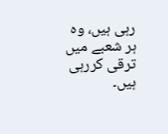رہی ہیں، وہ ہر شعبے میں ترقی کررہی ہیں۔